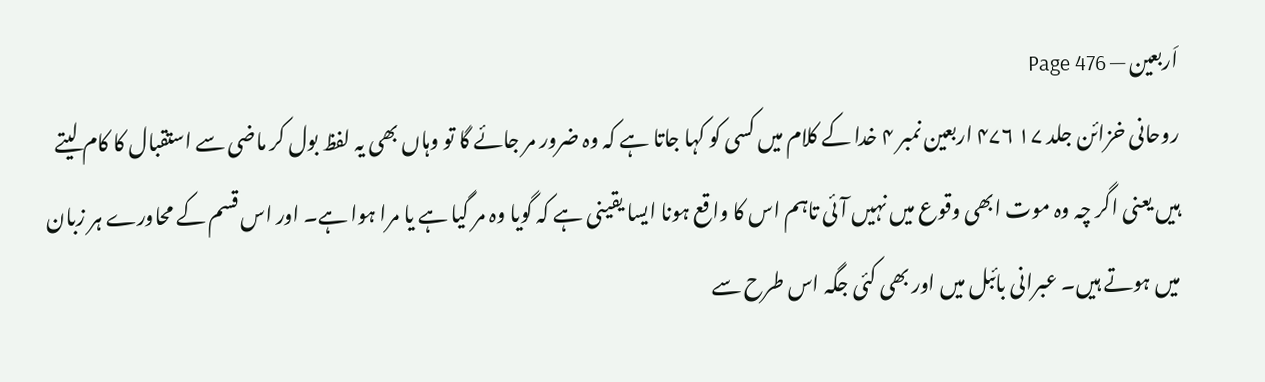اَربعین — Page 476
روحانی خزائن جلد ۱۷ ۴۷۶ اربعین نمبر ۴ خدا کے کلام میں کسی کو کہا جاتا ہے کہ وہ ضرور مر جائے گا تو وہاں بھی یہ لفظ بول کر ماضی سے استقبال کا کام لیتے ہیں یعنی اگر چہ وہ موت ابھی وقوع میں نہیں آئی تاہم اس کا واقع ہونا ایسا یقینی ہے کہ گویا وہ مر گیا ہے یا مرا ہوا ہے۔ اور اس قسم کے محاورے ہر زبان میں ہوتے ہیں۔ عبرانی بائبل میں اور بھی کئی جگہ اس طرح سے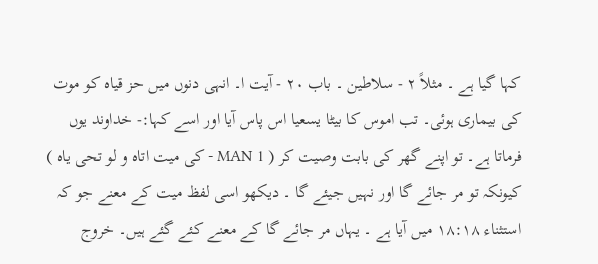کہا گیا ہے ۔ مثلاً ۲ - سلاطین ۔ باب ۲۰ - آیت ا۔ انہی دنوں میں حز قیاہ کو موت کی بیماری ہوئی۔ تب اموس کا بیٹا یسعیا اس پاس آیا اور اسے کہا:- خداوند یوں فرماتا ہے۔ تو اپنے گھر کی بابت وصیت کر ( 1 MAN - کی میت اتاه و لو تحی یاه ) کیونکہ تو مر جائے گا اور نہیں جیئے گا ۔ دیکھو اسی لفظ میت کے معنے جو کہ استثناء ۱۸:۱۸ میں آیا ہے ۔ یہاں مر جائے گا کے معنے کئے گئے ہیں۔ خروج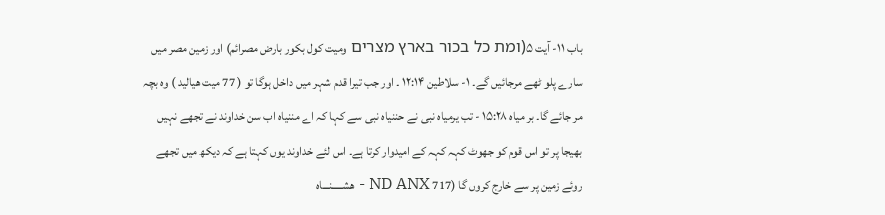باب ۱۱- آیت ۵(ומת כל בכור בארץ מצרים وميت كول بكور بارض مصرائم) اور زمین مصر میں سارے پلو ٹھے مرجائیں گے۔ ۱- سلاطین ۱۲:۱۴ ۔ اور جب تیرا قدم شہر میں داخل ہوگا تو ( 77 میت ھیالید ) وہ بچہ مر جائے گا۔ بر میاه ۱۵:۲۸ - تب یرمیاہ نبی نے حننیاہ نبی سے کہا کہ اے مننیاہ اب سن خداوند نے تجھے نہیں بھیجا پر تو اس قوم کو جھوٹ کہہ کہہ کے امیدوار کرتا ہے۔ اس لئے خداوند یوں کہتا ہے کہ دیکھ میں تجھے روئے زمین پر سے خارج کروں گا (717 ND ANX - هشـــــنـــاه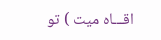اقـــاه میت ) تو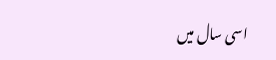اسی سال میں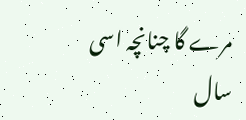مرے گا چنانچہ اسی سال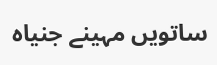ساتویں مہینے جنیاہ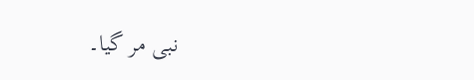نبی مر گیا۔